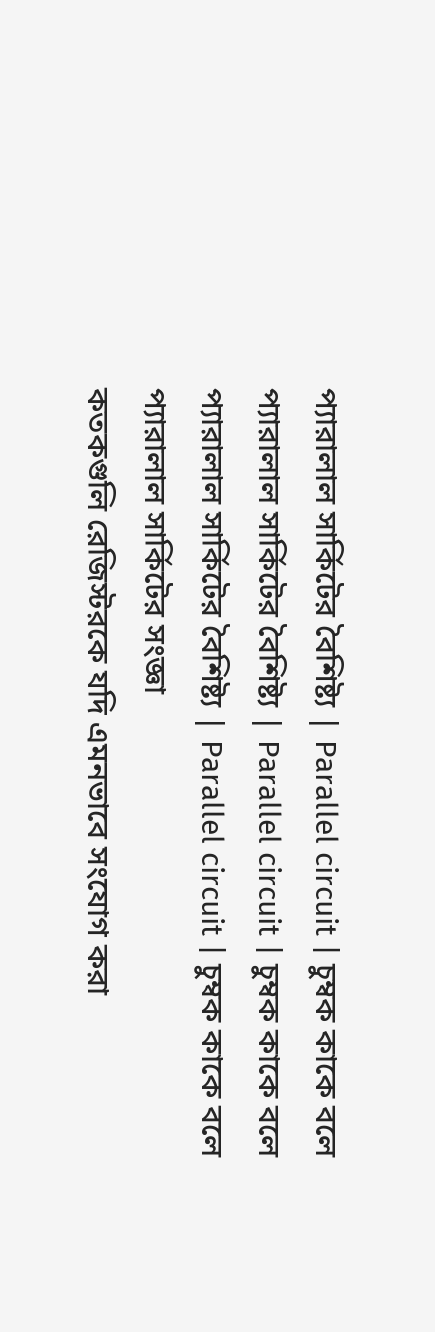প্যারালাল সার্কিটের বৈশিষ্ট্য | Parallel circuit | চুম্বক কাকে বলে
প্যারালাল সার্কিটের বৈশিষ্ট্য | Parallel circuit | চুম্বক কাকে বলে
প্যারালাল সার্কিটের বৈশিষ্ট্য | Parallel circuit | চুম্বক কাকে বলে
প্যারালাল সার্কিটের সংজ্ঞা
কতকগুলি রেজিস্টরকে যদি এমনভাবে সংযোগ করা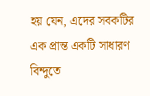হয় যেন, এদের সবকটির এক প্রান্ত একটি সাধারণ বিন্দুতে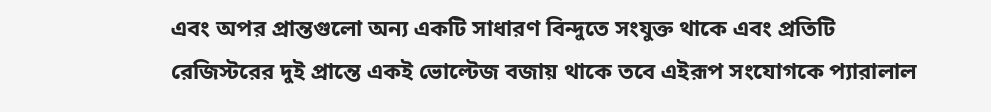এবং অপর প্রান্তগুলো অন্য একটি সাধারণ বিন্দুতে সংযুক্ত থাকে এবং প্রতিটি রেজিস্টরের দুই প্রান্তে একই ভোল্টেজ বজায় থাকে তবে এইরূপ সংযোগকে প্যারালাল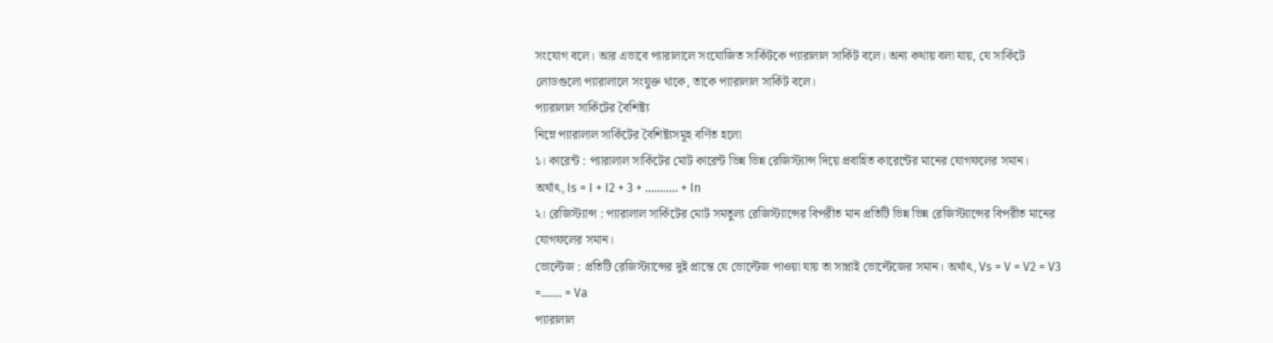সংযোগ বলে। আর এভাবে প্যারালালে সংযোজিত সার্কিটকে প্যারালাল সার্কিট বলে। অন্য কথায় বলা যায়, যে সার্কিটে লোডগুলো প্যারালালে সংযুক্ত থাকে, তাকে প্যারালাল সার্কিট বলে।
প্যারালাল সার্কিটের বৈশিষ্ট্য
নিম্নে প্যারালাল সার্কিটের বৈশিষ্ট্যসমূহ বর্ণিত হলো
১। কারেন্ট : প্যারালাল সার্কিটের মোট কারেন্ট ভিন্ন ভিন্ন রেজিস্ট্যান্স দিয়ে প্রবাহিত কারেন্টের মানের যোগফলের সমান।
অর্থাৎ, Is = I + I2 + 3 + ........... + In
২। রেজিস্ট্যান্স : প্যারালাল সার্কিটের মোট সমতুল্য রেজিস্ট্যান্সের বিপরীত মান প্রতিটি ভিন্ন ভিন্ন রেজিস্ট্যান্সের বিপরীত মানের যোগফলের সমান।
ভোল্টেজ : প্রতিটি রেজিস্ট্যান্সের দুই প্রান্তে যে ভোল্টেজ পাওয়া যায় তা সাপ্লাই ভোল্টেজের সমান। অর্থাৎ, Vs = V = V2 = V3 =....... = Va
প্যারালাল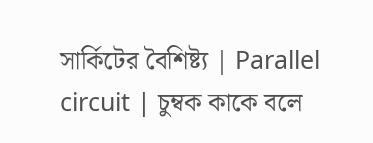সার্কিটের বৈশিষ্ট্য | Parallel circuit | চুম্বক কাকে বলে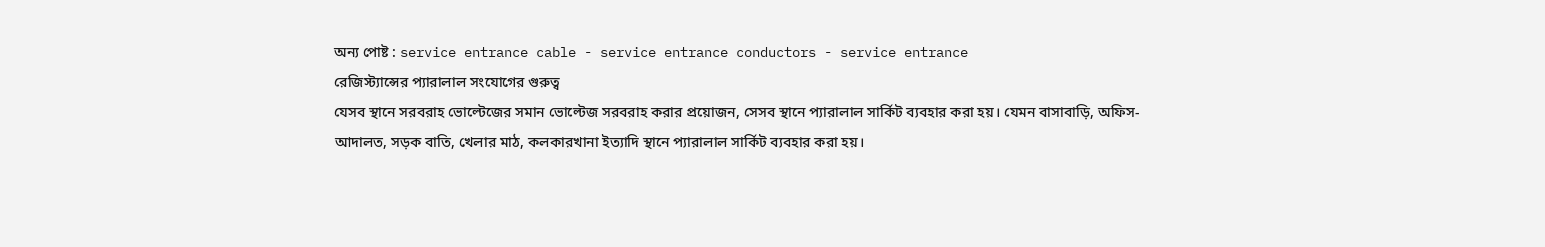অন্য পোষ্ট : service entrance cable - service entrance conductors - service entrance
রেজিস্ট্যান্সের প্যারালাল সংযোগের গুরুত্ব
যেসব স্থানে সরবরাহ ভোল্টেজের সমান ভোল্টেজ সরবরাহ করার প্রয়োজন, সেসব স্থানে প্যারালাল সার্কিট ব্যবহার করা হয়। যেমন বাসাবাড়ি, অফিস-আদালত, সড়ক বাতি, খেলার মাঠ, কলকারখানা ইত্যাদি স্থানে প্যারালাল সার্কিট ব্যবহার করা হয়।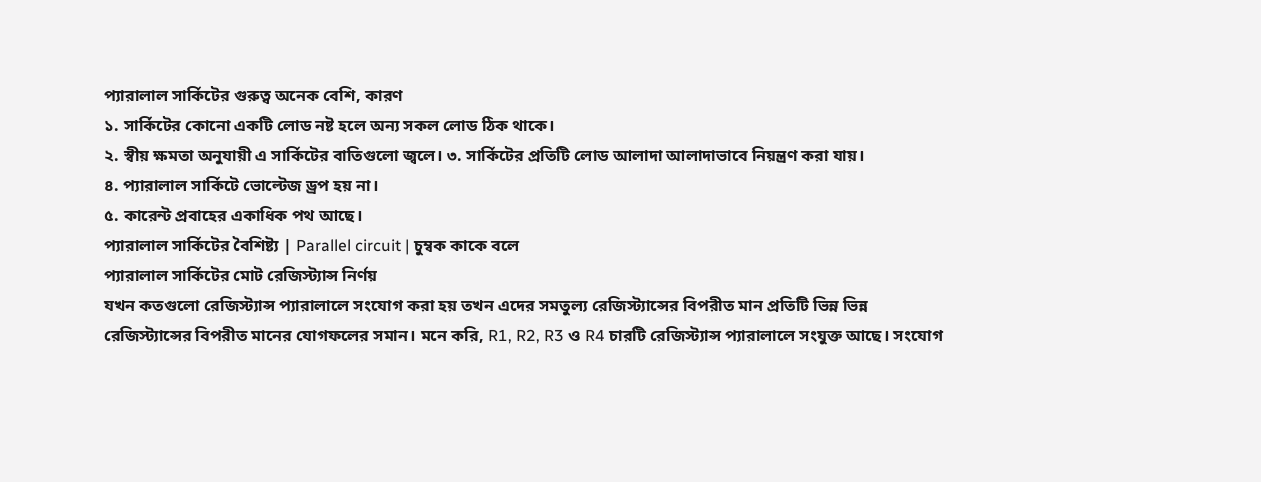প্যারালাল সার্কিটের গুরুত্ব অনেক বেশি, কারণ
১. সার্কিটের কোনো একটি লোড নষ্ট হলে অন্য সকল লোড ঠিক থাকে।
২. স্বীয় ক্ষমতা অনুযায়ী এ সার্কিটের বাতিগুলো জ্বলে। ৩. সার্কিটের প্রতিটি লোড আলাদা আলাদাভাবে নিয়ন্ত্রণ করা যায়।
৪. প্যারালাল সার্কিটে ভোল্টেজ ড্রপ হয় না।
৫. কারেন্ট প্রবাহের একাধিক পথ আছে।
প্যারালাল সার্কিটের বৈশিষ্ট্য | Parallel circuit | চুম্বক কাকে বলে
প্যারালাল সার্কিটের মোট রেজিস্ট্যান্স নির্ণয়
যখন কতগুলো রেজিস্ট্যান্স প্যারালালে সংযোগ করা হয় তখন এদের সমতুল্য রেজিস্ট্যান্সের বিপরীত মান প্রতিটি ভিন্ন ভিন্ন রেজিস্ট্যান্সের বিপরীত মানের যোগফলের সমান। মনে করি, R1, R2, R3 ও R4 চারটি রেজিস্ট্যান্স প্যারালালে সংযুক্ত আছে। সংযোগ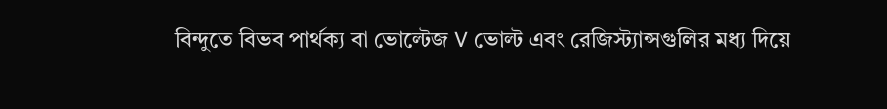বিন্দুতে বিভব পার্থক্য বা ভোল্টেজ V ভোল্ট এবং রেজিস্ট্যান্সগুলির মধ্য দিয়ে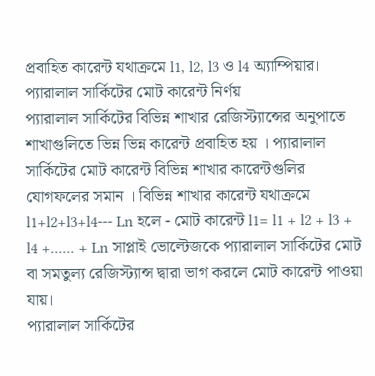প্রবাহিত কারেন্ট যথাক্রমে l1, l2, l3 ও l4 অ্যাম্পিয়ার।
প্যারালাল সার্কিটের মোট কারেন্ট নির্ণয়
প্যারালাল সার্কিটের বিভিন্ন শাখার রেজিস্ট্যান্সের অনুপাতে শাখাগুলিতে ভিন্ন ভিন্ন কারেন্ট প্রবাহিত হয় । প্যারালাল সার্কিটের মোট কারেন্ট বিভিন্ন শাখার কারেন্টগুলির যোগফলের সমান । বিভিন্ন শাখার কারেন্ট যথাক্রমে l1+l2+l3+l4--- Ln হলে - মোট কারেন্ট l1= l1 + l2 + l3 + l4 +...... + Ln সাপ্লাই ভোল্টেজকে প্যারালাল সার্কিটের মোট বা সমতুল্য রেজিস্ট্যান্স দ্বারা ভাগ করলে মোট কারেন্ট পাওয়া
যায়।
প্যারালাল সার্কিটের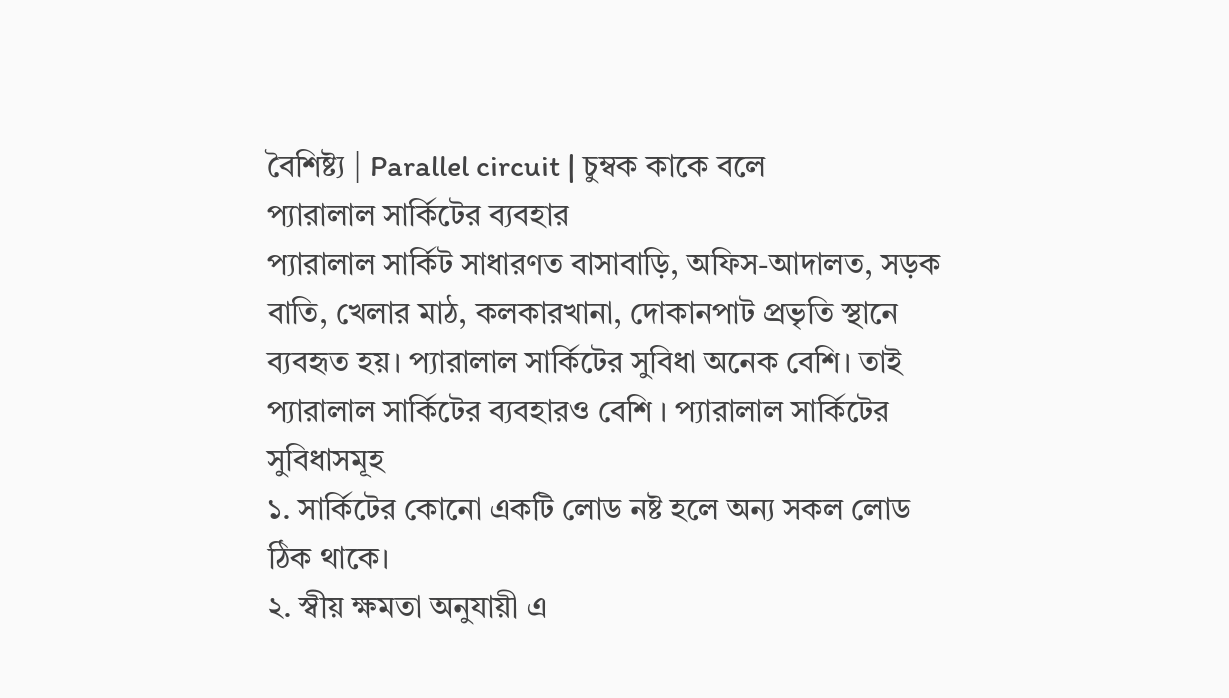বৈশিষ্ট্য | Parallel circuit | চুম্বক কাকে বলে
প্যারালাল সার্কিটের ব্যবহার
প্যারালাল সার্কিট সাধারণত বাসাবাড়ি, অফিস-আদালত, সড়ক বাতি, খেলার মাঠ, কলকারখানা, দোকানপাট প্রভৃতি স্থানে ব্যবহৃত হয়। প্যারালাল সার্কিটের সুবিধা অনেক বেশি। তাই প্যারালাল সার্কিটের ব্যবহারও বেশি । প্যারালাল সার্কিটের সুবিধাসমূহ
১. সার্কিটের কোনো একটি লোড নষ্ট হলে অন্য সকল লোড ঠিক থাকে।
২. স্বীয় ক্ষমতা অনুযায়ী এ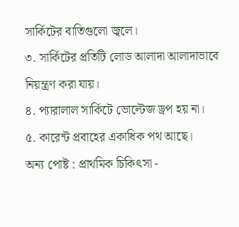সার্কিটের বাতিগুলো জ্বলে।
৩. সার্কিটের প্রতিটি লোড আলাদা আলাদাভাবে নিয়ন্ত্রণ করা যায়।
৪. প্যারালাল সার্কিটে ভোল্টেজ ড্রপ হয় না।
৫. কারেন্ট প্রবাহের একাধিক পথ আছে।
অন্য পোষ্ট : প্রাথমিক চিকিৎসা -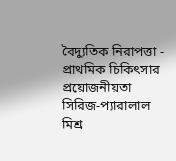বৈদ্যুতিক নিরাপত্তা - প্রাথমিক চিকিৎসার প্রয়োজনীয়তা
সিরিজ-প্যারালাল মিশ্র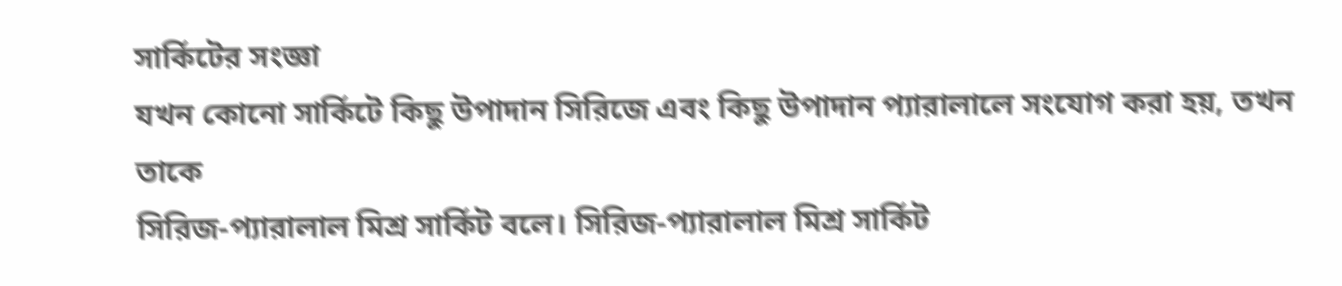সার্কিটের সংজ্ঞা
যখন কোনো সার্কিটে কিছু উপাদান সিরিজে এবং কিছু উপাদান প্যারালালে সংযোগ করা হয়, তখন তাকে
সিরিজ-প্যারালাল মিশ্র সার্কিট বলে। সিরিজ-প্যারালাল মিশ্র সার্কিট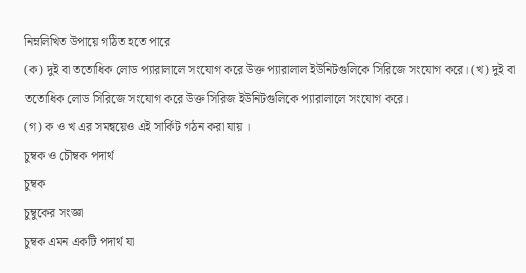নিম্নলিখিত উপায়ে গঠিত হতে পারে
(ক) দুই বা ততোধিক লোড প্যারালালে সংযোগ করে উক্ত প্যারালাল ইউনিটগুলিকে সিরিজে সংযোগ করে। (খ) দুই বা ততোধিক লোড সিরিজে সংযোগ করে উক্ত সিরিজ ইউনিটগুলিকে প্যারালালে সংযোগ করে।
(গ) ক ও খ এর সমন্বয়েও এই সার্কিট গঠন করা যায় ।
চুম্বক ও চৌম্বক পদার্থ
চুম্বক
চুম্বুকের সংজ্ঞা
চুম্বক এমন একটি পদার্থ যা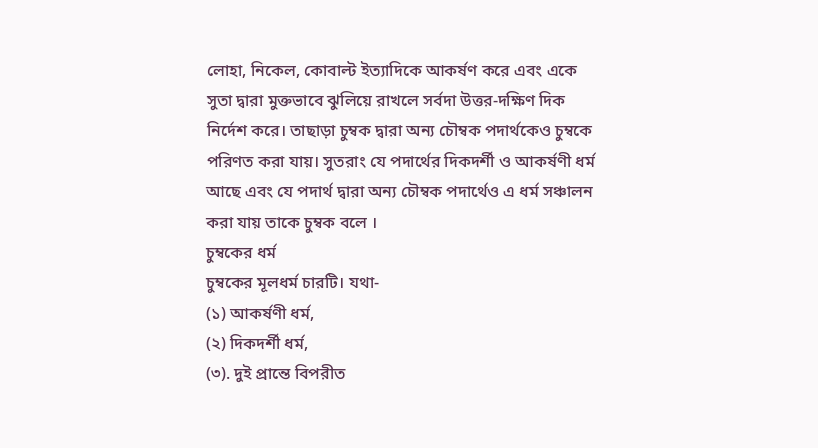লোহা, নিকেল, কোবাল্ট ইত্যাদিকে আকর্ষণ করে এবং একে সুতা দ্বারা মুক্তভাবে ঝুলিয়ে রাখলে সর্বদা উত্তর-দক্ষিণ দিক নির্দেশ করে। তাছাড়া চুম্বক দ্বারা অন্য চৌম্বক পদার্থকেও চুম্বকে পরিণত করা যায়। সুতরাং যে পদার্থের দিকদর্শী ও আকর্ষণী ধর্ম আছে এবং যে পদার্থ দ্বারা অন্য চৌম্বক পদার্থেও এ ধর্ম সঞ্চালন করা যায় তাকে চুম্বক বলে ।
চুম্বকের ধর্ম
চুম্বকের মূলধর্ম চারটি। যথা-
(১) আকর্ষণী ধর্ম,
(২) দিকদর্শী ধর্ম,
(৩). দুই প্রান্তে বিপরীত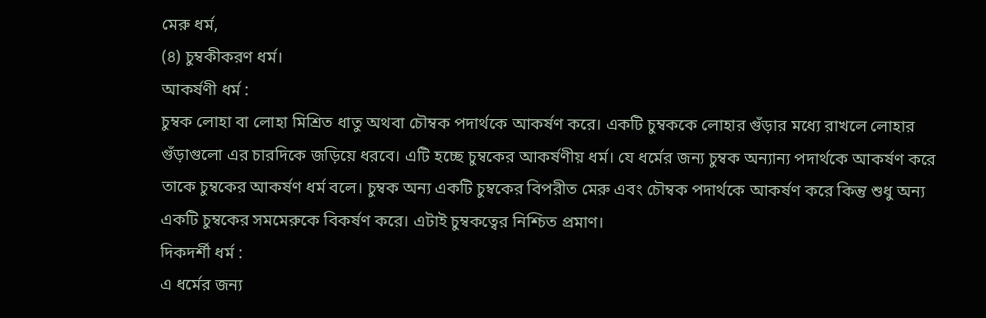মেরু ধর্ম,
(৪) চুম্বকীকরণ ধর্ম।
আকর্ষণী ধর্ম :
চুম্বক লোহা বা লোহা মিশ্রিত ধাতু অথবা চৌম্বক পদার্থকে আকর্ষণ করে। একটি চুম্বককে লোহার গুঁড়ার মধ্যে রাখলে লোহার গুঁড়াগুলো এর চারদিকে জড়িয়ে ধরবে। এটি হচ্ছে চুম্বকের আকর্ষণীয় ধর্ম। যে ধর্মের জন্য চুম্বক অন্যান্য পদার্থকে আকর্ষণ করে তাকে চুম্বকের আকর্ষণ ধর্ম বলে। চুম্বক অন্য একটি চুম্বকের বিপরীত মেরু এবং চৌম্বক পদার্থকে আকর্ষণ করে কিন্তু শুধু অন্য একটি চুম্বকের সমমেরুকে বিকর্ষণ করে। এটাই চুম্বকত্বের নিশ্চিত প্রমাণ।
দিকদর্শী ধর্ম :
এ ধর্মের জন্য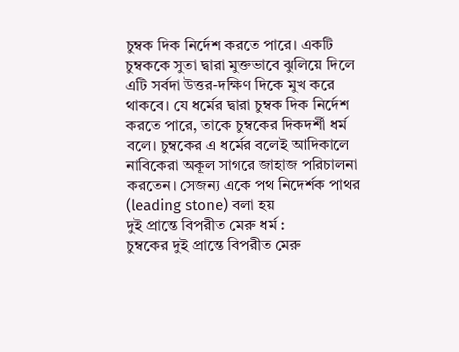চুম্বক দিক নির্দেশ করতে পারে। একটি চুম্বককে সুতা দ্বারা মুক্তভাবে ঝুলিয়ে দিলে এটি সর্বদা উত্তর-দক্ষিণ দিকে মুখ করে থাকবে। যে ধর্মের দ্বারা চুম্বক দিক নির্দেশ করতে পারে, তাকে চুম্বকের দিকদর্শী ধর্ম বলে। চুম্বকের এ ধর্মের বলেই আদিকালে নাবিকেরা অকূল সাগরে জাহাজ পরিচালনা করতেন। সেজন্য একে পথ নিদের্শক পাথর (leading stone) বলা হয়
দুই প্রান্তে বিপরীত মেরু ধর্ম :
চুম্বকের দুই প্রান্তে বিপরীত মেরু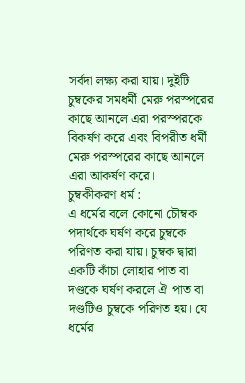সর্বদা লক্ষ্য করা যায়। দুইটি চুম্বকের সমধর্মী মেরু পরস্পরের কাছে আনলে এরা পরস্পরকে বিকর্ষণ করে এবং বিপরীত ধর্মী মেরু পরস্পরের কাছে আনলে এরা আকর্ষণ করে।
চুম্বকীকরণ ধর্ম :
এ ধর্মের বলে কোনো চৌম্বক পদার্থকে ঘর্ষণ করে চুম্বকে পরিণত করা যায়। চুম্বক দ্বারা একটি কাঁচা লোহার পাত বা দণ্ডকে ঘর্ষণ করলে ঐ পাত বা দণ্ডটিও চুম্বকে পরিণত হয়। যে ধর্মের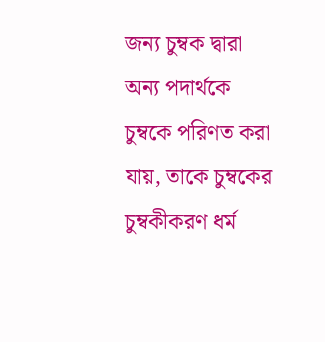জন্য চুম্বক দ্বারা অন্য পদার্থকে চুম্বকে পরিণত করা যায়, তাকে চুম্বকের চুম্বকীকরণ ধর্ম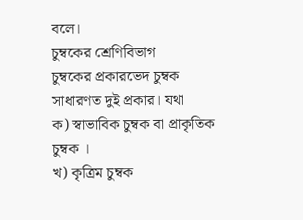বলে।
চুম্বকের শ্রেণিবিভাগ
চুম্বকের প্রকারভেদ চুম্বক সাধারণত দুই প্রকার। যথা
ক) স্বাভাবিক চুম্বক বা প্রাকৃতিক চুম্বক ।
খ) কৃত্রিম চুম্বক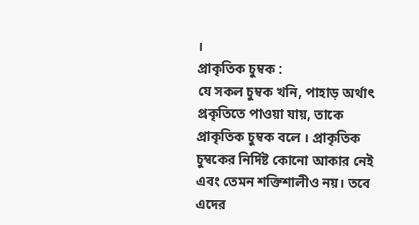।
প্রাকৃতিক চুম্বক :
যে সকল চুম্বক খনি, পাহাড় অর্থাৎ প্রকৃতিতে পাওয়া যায়, তাকে প্রাকৃতিক চুম্বক বলে । প্রাকৃতিক চুম্বকের নির্দিষ্ট কোনো আকার নেই এবং তেমন শক্তিশালীও নয়। তবে এদের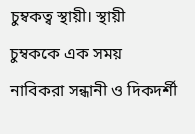চুম্বকত্ব স্থায়ী। স্থায়ী চুম্বককে এক সময় নাবিকরা সন্ধানী ও দিকদর্শী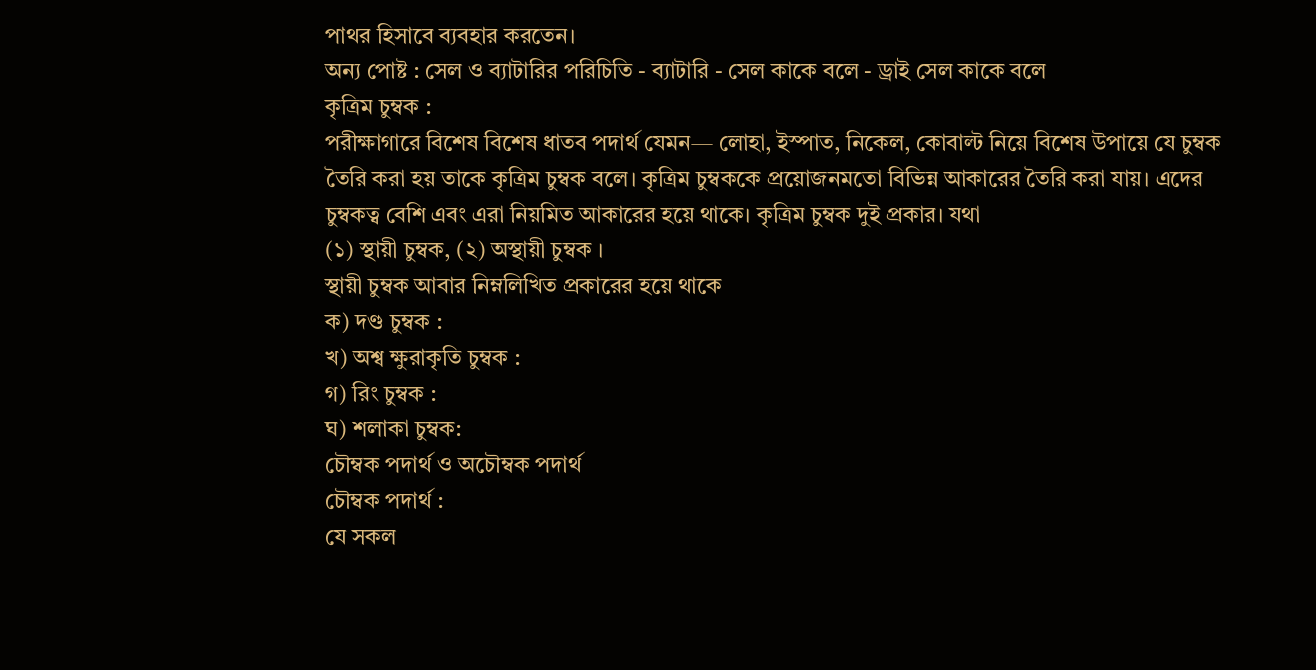পাথর হিসাবে ব্যবহার করতেন।
অন্য পোষ্ট : সেল ও ব্যাটারির পরিচিতি - ব্যাটারি - সেল কাকে বলে - ড্রাই সেল কাকে বলে
কৃত্রিম চুম্বক :
পরীক্ষাগারে বিশেষ বিশেষ ধাতব পদার্থ যেমন— লোহা, ইস্পাত, নিকেল, কোবাল্ট নিয়ে বিশেষ উপায়ে যে চুম্বক তৈরি করা হয় তাকে কৃত্রিম চুম্বক বলে। কৃত্রিম চুম্বককে প্রয়োজনমতো বিভিন্ন আকারের তৈরি করা যায়। এদের চুম্বকত্ব বেশি এবং এরা নিয়মিত আকারের হয়ে থাকে। কৃত্রিম চুম্বক দুই প্রকার। যথা
(১) স্থায়ী চুম্বক, (২) অস্থায়ী চুম্বক ।
স্থায়ী চুম্বক আবার নিম্নলিখিত প্রকারের হয়ে থাকে
ক) দণ্ড চুম্বক :
খ) অশ্ব ক্ষুরাকৃতি চুম্বক :
গ) রিং চুম্বক :
ঘ) শলাকা চুম্বক:
চৌম্বক পদার্থ ও অচৌম্বক পদার্থ
চৌম্বক পদার্থ :
যে সকল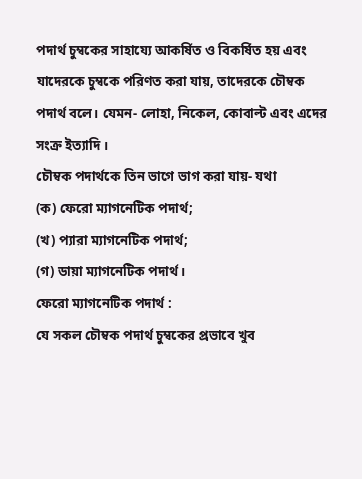পদার্থ চুম্বকের সাহায্যে আকর্ষিত ও বিকর্ষিত হয় এবং যাদেরকে চুম্বকে পরিণত করা যায়, তাদেরকে চৌম্বক পদার্থ বলে। যেমন- লোহা, নিকেল, কোবাল্ট এবং এদের সংক্র ইত্যাদি ।
চৌম্বক পদার্থকে তিন ভাগে ভাগ করা যায়- যথা
(ক) ফেরো ম্যাগনেটিক পদার্থ;
(খ) প্যারা ম্যাগনেটিক পদার্থ;
(গ) ডায়া ম্যাগনেটিক পদার্থ।
ফেরো ম্যাগনেটিক পদার্থ :
যে সকল চৌম্বক পদার্থ চুম্বকের প্রভাবে খুব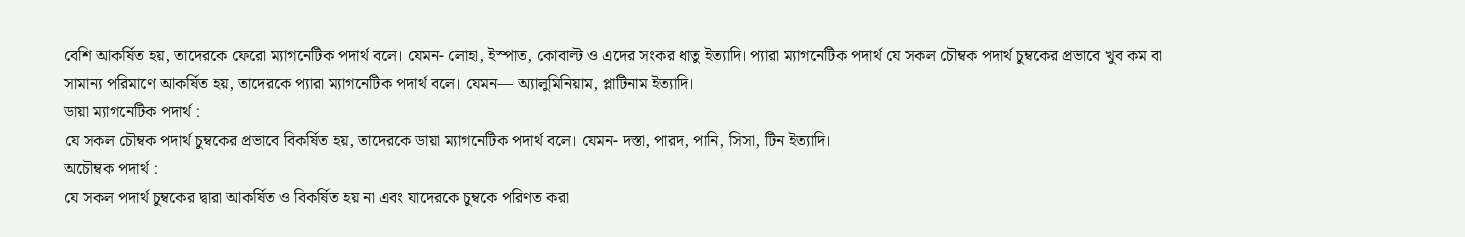বেশি আকর্ষিত হয়, তাদেরকে ফেরো ম্যাগনেটিক পদার্থ বলে। যেমন- লোহা, ইস্পাত, কোবাল্ট ও এদের সংকর ধাতু ইত্যাদি। প্যারা ম্যাগনেটিক পদার্থ যে সকল চৌম্বক পদার্থ চুম্বকের প্রভাবে খুব কম বা সামান্য পরিমাণে আকর্ষিত হয়, তাদেরকে প্যারা ম্যাগনেটিক পদার্থ বলে। যেমন— অ্যালুমিনিয়াম, প্লাটিনাম ইত্যাদি।
ডায়া ম্যাগনেটিক পদার্থ :
যে সকল চৌম্বক পদার্থ চুম্বকের প্রভাবে বিকর্ষিত হয়, তাদেরকে ডায়া ম্যাগনেটিক পদার্থ বলে। যেমন- দস্তা, পারদ, পানি, সিসা, টিন ইত্যাদি।
অচৌম্বক পদার্থ :
যে সকল পদার্থ চুম্বকের দ্বারা আকর্ষিত ও বিকর্ষিত হয় না এবং যাদেরকে চুম্বকে পরিণত করা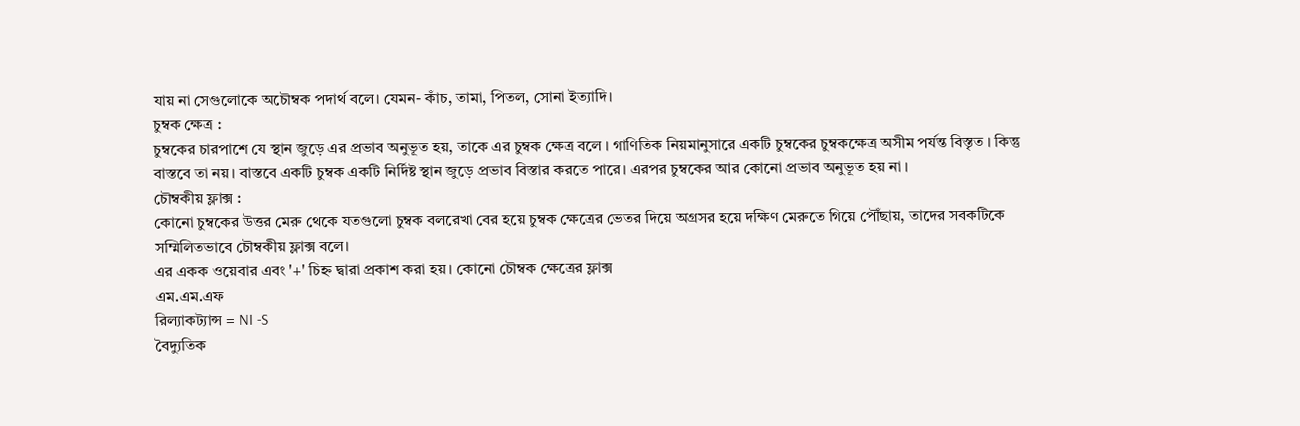যায় না সেগুলোকে অচৌম্বক পদার্থ বলে। যেমন- কাঁচ, তামা, পিতল, সোনা ইত্যাদি।
চুম্বক ক্ষেত্র :
চুম্বকের চারপাশে যে স্থান জুড়ে এর প্রভাব অনুভূত হয়, তাকে এর চুম্বক ক্ষেত্র বলে । গাণিতিক নিয়মানুসারে একটি চুম্বকের চুম্বকক্ষেত্র অসীম পর্যন্ত বিস্তৃত । কিন্তু বাস্তবে তা নয়। বাস্তবে একটি চুম্বক একটি নির্দিষ্ট স্থান জুড়ে প্রভাব বিস্তার করতে পারে। এরপর চুম্বকের আর কোনো প্রভাব অনুভূত হয় না ।
চৌম্বকীয় ফ্লাক্স :
কোনো চুম্বকের উত্তর মেরু থেকে যতগুলো চুম্বক বলরেখা বের হয়ে চুম্বক ক্ষেত্রের ভেতর দিয়ে অগ্রসর হয়ে দক্ষিণ মেরুতে গিয়ে পৌঁছায়, তাদের সবকটিকে সম্মিলিতভাবে চৌম্বকীয় ফ্লাক্স বলে।
এর একক ওয়েবার এবং '+' চিহ্ন দ্বারা প্রকাশ করা হয়। কোনো চৌম্বক ক্ষেত্রের ফ্লাক্স
এম.এম.এফ
রিল্যাকট্যান্স = NI -S
বৈদ্যুতিক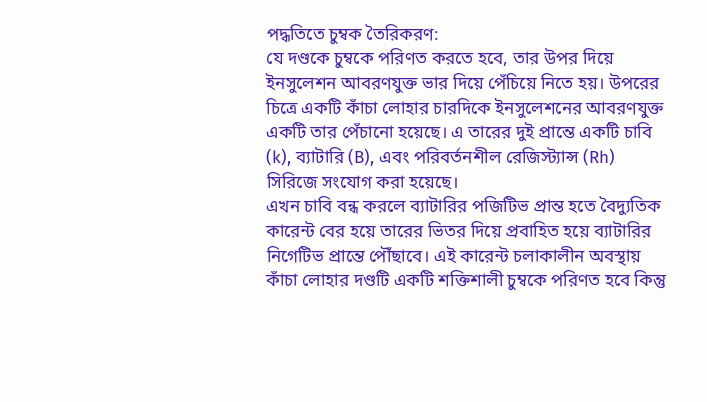পদ্ধতিতে চুম্বক তৈরিকরণ:
যে দণ্ডকে চুম্বকে পরিণত করতে হবে, তার উপর দিয়ে ইনসুলেশন আবরণযুক্ত ভার দিয়ে পেঁচিয়ে নিতে হয়। উপরের চিত্রে একটি কাঁচা লোহার চারদিকে ইনসুলেশনের আবরণযুক্ত একটি তার পেঁচানো হয়েছে। এ তারের দুই প্রান্তে একটি চাবি (k), ব্যাটারি (B), এবং পরিবর্তনশীল রেজিস্ট্যান্স (Rh) সিরিজে সংযোগ করা হয়েছে।
এখন চাবি বন্ধ করলে ব্যাটারির পজিটিভ প্রান্ত হতে বৈদ্যুতিক কারেন্ট বের হয়ে তারের ভিতর দিয়ে প্রবাহিত হয়ে ব্যাটারির নিগেটিভ প্রান্তে পৌঁছাবে। এই কারেন্ট চলাকালীন অবস্থায় কাঁচা লোহার দণ্ডটি একটি শক্তিশালী চুম্বকে পরিণত হবে কিন্তু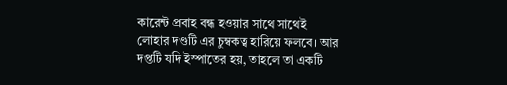কারেন্ট প্রবাহ বন্ধ হওয়ার সাথে সাথেই লোহার দণ্ডটি এর চুম্বকত্ব হারিয়ে ফলবে। আর দপ্তটি যদি ইস্পাতের হয়, তাহলে তা একটি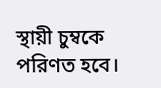স্থায়ী চুম্বকে পরিণত হবে।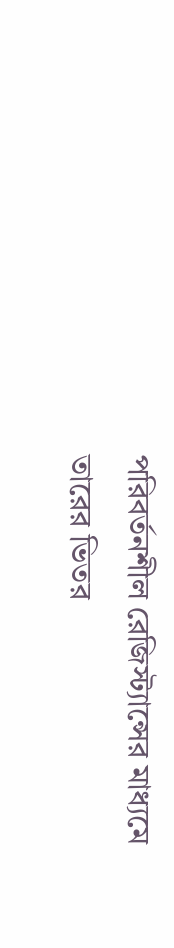পরিবর্তনশীল রেজিস্ট্যান্সের মাধ্যমে তারের ভিতর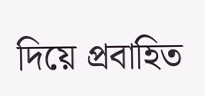দিয়ে প্রবাহিত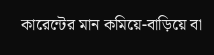কারেন্টের মান কমিয়ে-বাড়িয়ে বা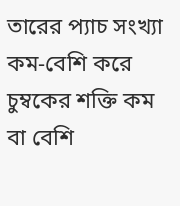তারের প্যাচ সংখ্যা কম-বেশি করে চুম্বকের শক্তি কম বা বেশি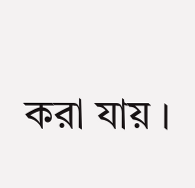করা যায় ।